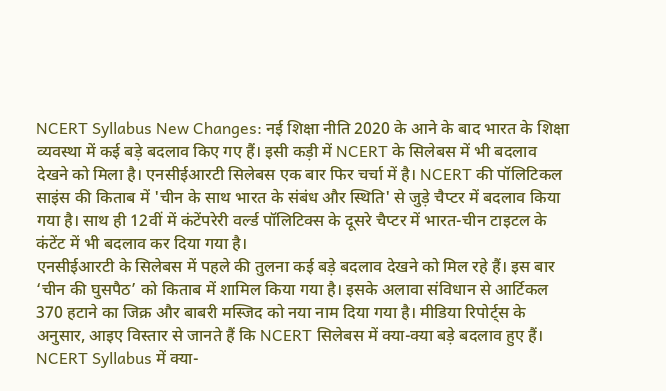NCERT Syllabus New Changes: नई शिक्षा नीति 2020 के आने के बाद भारत के शिक्षा व्यवस्था में कई बड़े बदलाव किए गए हैं। इसी कड़ी में NCERT के सिलेबस में भी बदलाव देखने को मिला है। एनसीईआरटी सिलेबस एक बार फिर चर्चा में है। NCERT की पॉलिटिकल साइंस की किताब में 'चीन के साथ भारत के संबंध और स्थिति' से जुड़े चैप्टर में बदलाव किया गया है। साथ ही 12वीं में कंटेंपरेरी वर्ल्ड पॉलिटिक्स के दूसरे चैप्टर में भारत-चीन टाइटल के कंटेंट में भी बदलाव कर दिया गया है।
एनसीईआरटी के सिलेबस में पहले की तुलना कई बड़े बदलाव देखने को मिल रहे हैं। इस बार ‘चीन की घुसपैठ’ को किताब में शामिल किया गया है। इसके अलावा संविधान से आर्टिकल 370 हटाने का जिक्र और बाबरी मस्जिद को नया नाम दिया गया है। मीडिया रिपोर्ट्स के अनुसार, आइए विस्तार से जानते हैं कि NCERT सिलेबस में क्या-क्या बड़े बदलाव हुए हैं।
NCERT Syllabus में क्या-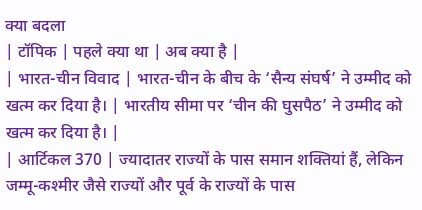क्या बदला
| टॉपिक | पहले क्या था | अब क्या है |
| भारत-चीन विवाद | भारत-चीन के बीच के ‘सैन्य संघर्ष’ ने उम्मीद को खत्म कर दिया है। | भारतीय सीमा पर ‘चीन की घुसपैठ’ ने उम्मीद को खत्म कर दिया है। |
| आर्टिकल 370 | ज्यादातर राज्यों के पास समान शक्तियां हैं, लेकिन जम्मू-कश्मीर जैसे राज्यों और पूर्व के राज्यों के पास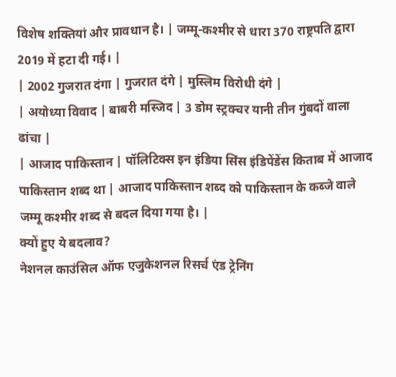विशेष शक्तियां और प्रावधान है। | जम्मू-कश्मीर से धारा 370 राष्ट्रपति द्वारा 2019 में हटा दी गई। |
| 2002 गुजरात दंगा | गुजरात दंगे | मुस्लिम विरोधी दंगे |
| अयोध्या विवाद | बाबरी मस्जिद | 3 डोम स्ट्रक्चर यानी तीन गुंबदों वाला ढांचा |
| आजाद पाकिस्तान | पॉलिटिक्स इन इंडिया सिंस इंडिपेंडेंस किताब में आजाद पाकिस्तान शब्द था | आजाद पाकिस्तान शब्द को पाकिस्तान के कब्जे वाले जम्मू कश्मीर शब्द से बदल दिया गया है। |
क्यों हुए ये बदलाव?
नेशनल काउंसिल ऑफ एजुकेशनल रिसर्च एंड ट्रेनिंग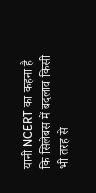यानी NCERT का कहना है कि सिलेबस में बदलाव किसी भी तरह से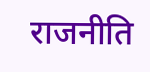राजनीति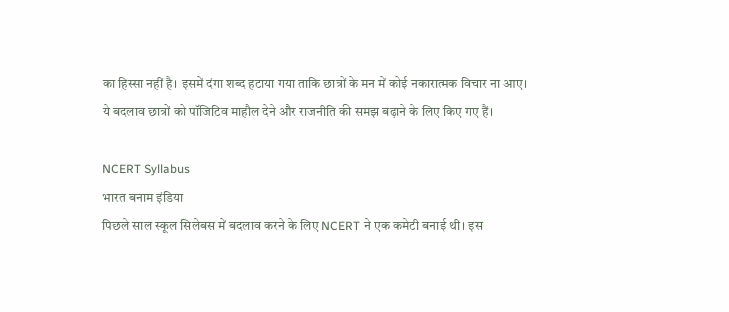का हिस्सा नहीं है। इसमें दंगा शब्द हटाया गया ताकि छात्रों के मन में कोई नकारात्मक विचार ना आए। ये बदलाव छात्रों को पॉजिटिव माहौल देने और राजनीति की समझ बढ़ाने के लिए किए गए हैं।

NCERT Syllabus
भारत बनाम इंडिया
पिछले साल स्कूल सिलेबस में बदलाव करने के लिए NCERT ने एक कमेटी बनाई थी। इस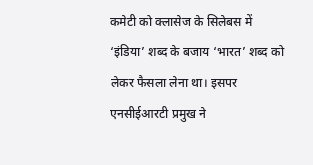कमेटी को क्लासेज के सिलेबस में ‘इंडिया’ शब्द के बजाय ‘भारत’ शब्द को लेकर फैसला लेना था। इसपर एनसीईआरटी प्रमुख ने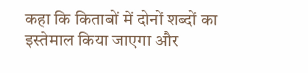कहा कि किताबों में दोनों शब्दों का इस्तेमाल किया जाएगा और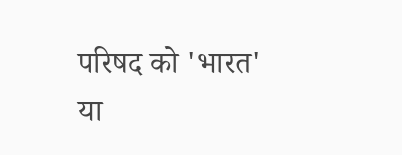परिषद को 'भारत' या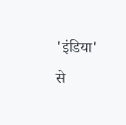'इंडिया' से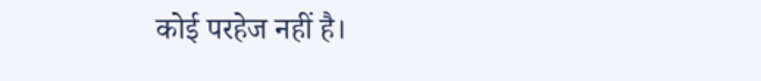कोई परहेज नहीं है।